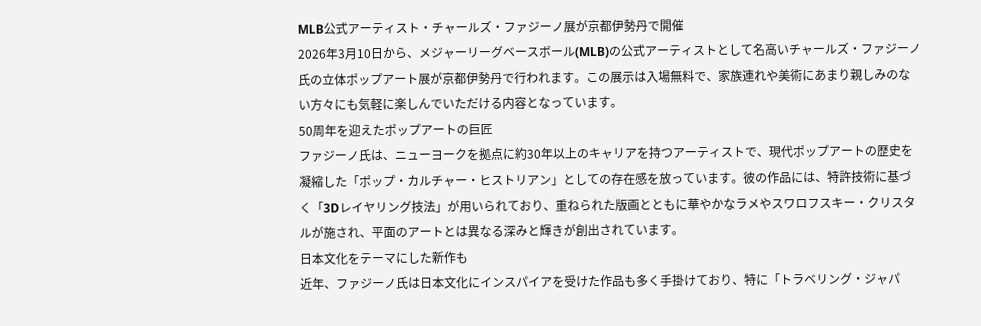MLB公式アーティスト・チャールズ・ファジーノ展が京都伊勢丹で開催
2026年3月10日から、メジャーリーグベースボール(MLB)の公式アーティストとして名高いチャールズ・ファジーノ氏の立体ポップアート展が京都伊勢丹で行われます。この展示は入場無料で、家族連れや美術にあまり親しみのない方々にも気軽に楽しんでいただける内容となっています。
50周年を迎えたポップアートの巨匠
ファジーノ氏は、ニューヨークを拠点に約30年以上のキャリアを持つアーティストで、現代ポップアートの歴史を凝縮した「ポップ・カルチャー・ヒストリアン」としての存在感を放っています。彼の作品には、特許技術に基づく「3Dレイヤリング技法」が用いられており、重ねられた版画とともに華やかなラメやスワロフスキー・クリスタルが施され、平面のアートとは異なる深みと輝きが創出されています。
日本文化をテーマにした新作も
近年、ファジーノ氏は日本文化にインスパイアを受けた作品も多く手掛けており、特に「トラベリング・ジャパ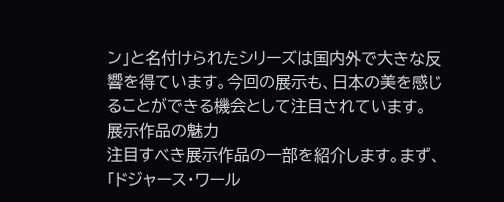ン」と名付けられたシリーズは国内外で大きな反響を得ています。今回の展示も、日本の美を感じることができる機会として注目されています。
展示作品の魅力
注目すべき展示作品の一部を紹介します。まず、「ドジャース・ワール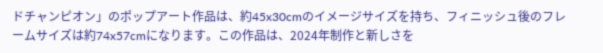ドチャンピオン」のポップアート作品は、約45x30cmのイメージサイズを持ち、フィニッシュ後のフレームサイズは約74x57cmになります。この作品は、2024年制作と新しさを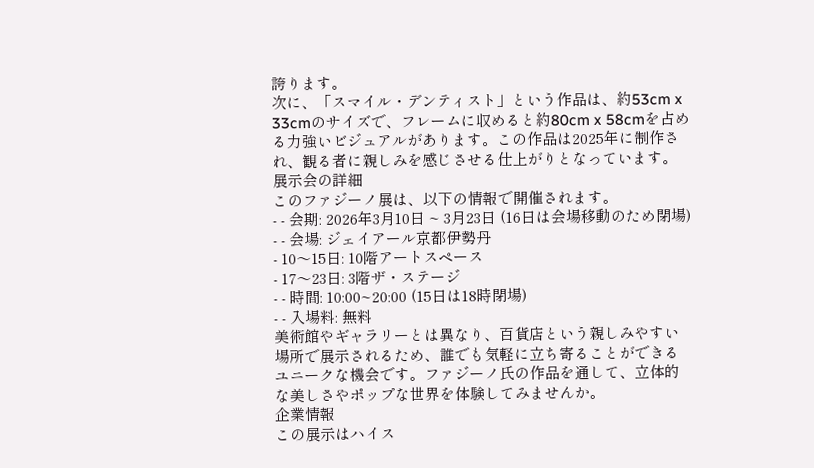誇ります。
次に、「スマイル・デンティスト」という作品は、約53cm x 33cmのサイズで、フレームに収めると約80cm x 58cmを占める力強いビジュアルがあります。この作品は2025年に制作され、観る者に親しみを感じさせる仕上がりとなっています。
展示会の詳細
このファジーノ展は、以下の情報で開催されます。
- - 会期: 2026年3月10日 ~ 3月23日 (16日は会場移動のため閉場)
- - 会場: ジェイアール京都伊勢丹
- 10〜15日: 10階アートスペース
- 17〜23日: 3階ザ・ステージ
- - 時間: 10:00~20:00 (15日は18時閉場)
- - 入場料: 無料
美術館やギャラリーとは異なり、百貨店という親しみやすい場所で展示されるため、誰でも気軽に立ち寄ることができるユニークな機会です。ファジーノ氏の作品を通して、立体的な美しさやポップな世界を体験してみませんか。
企業情報
この展示はハイス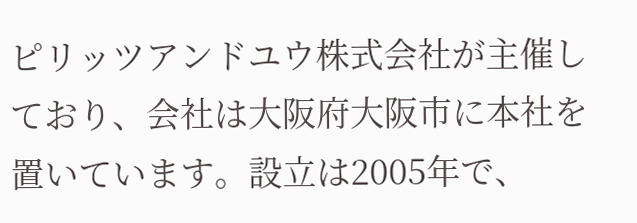ピリッツアンドユウ株式会社が主催しており、会社は大阪府大阪市に本社を置いています。設立は2005年で、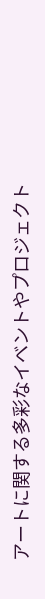アートに関する多彩なイベントやプロジェクト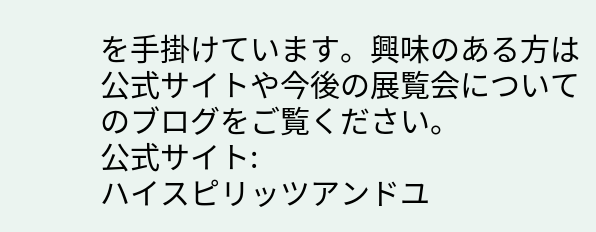を手掛けています。興味のある方は公式サイトや今後の展覧会についてのブログをご覧ください。
公式サイト:
ハイスピリッツアンドユ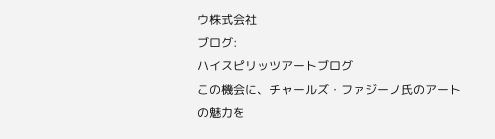ウ株式会社
ブログ:
ハイスピリッツアートブログ
この機会に、チャールズ・ファジーノ氏のアートの魅力を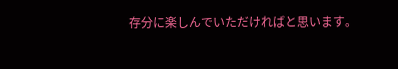存分に楽しんでいただければと思います。